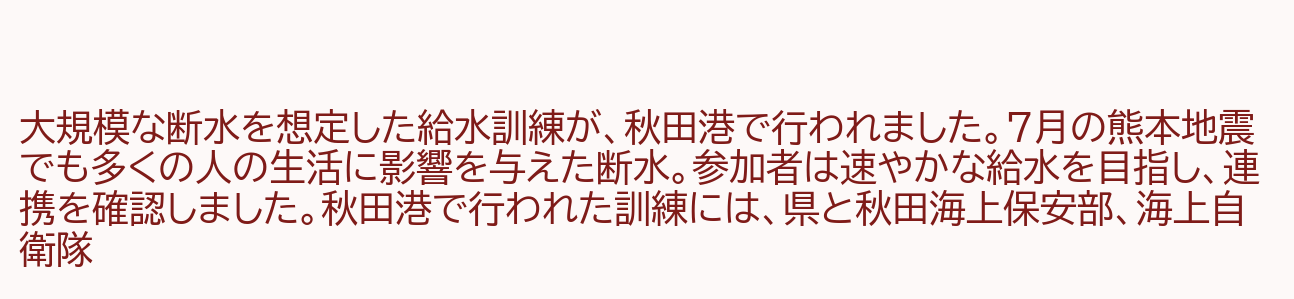大規模な断水を想定した給水訓練が、秋田港で行われました。7月の熊本地震でも多くの人の生活に影響を与えた断水。参加者は速やかな給水を目指し、連携を確認しました。秋田港で行われた訓練には、県と秋田海上保安部、海上自衛隊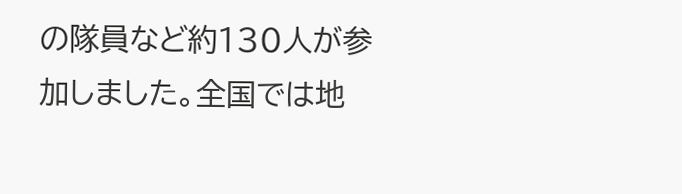の隊員など約130人が参加しました。全国では地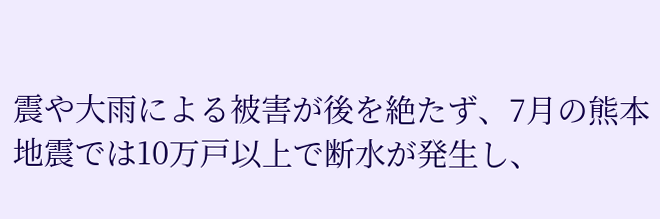震や大雨による被害が後を絶たず、7月の熊本地震では10万戸以上で断水が発生し、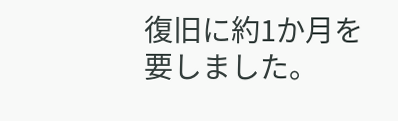復旧に約1か月を要しました。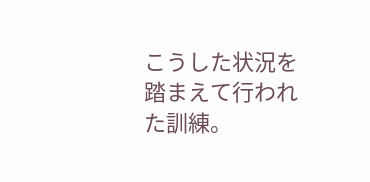こうした状況を踏まえて行われた訓練。